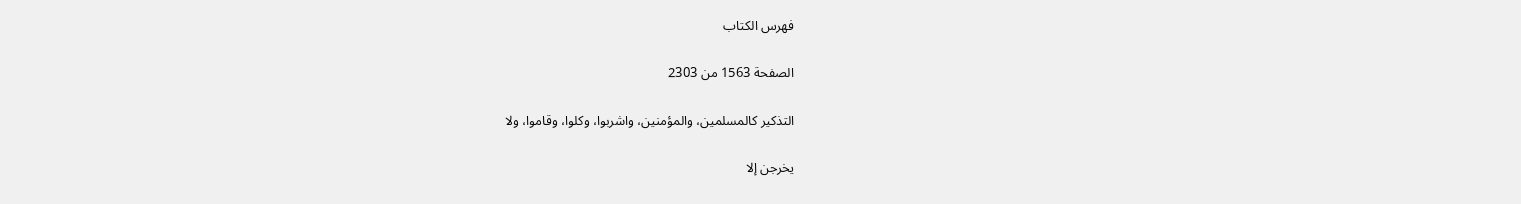فهرس الكتاب

الصفحة 1563 من 2303

التذكير كالمسلمين، والمؤمنين، واشربوا، وكلوا، وقاموا، ولا

يخرجن إلا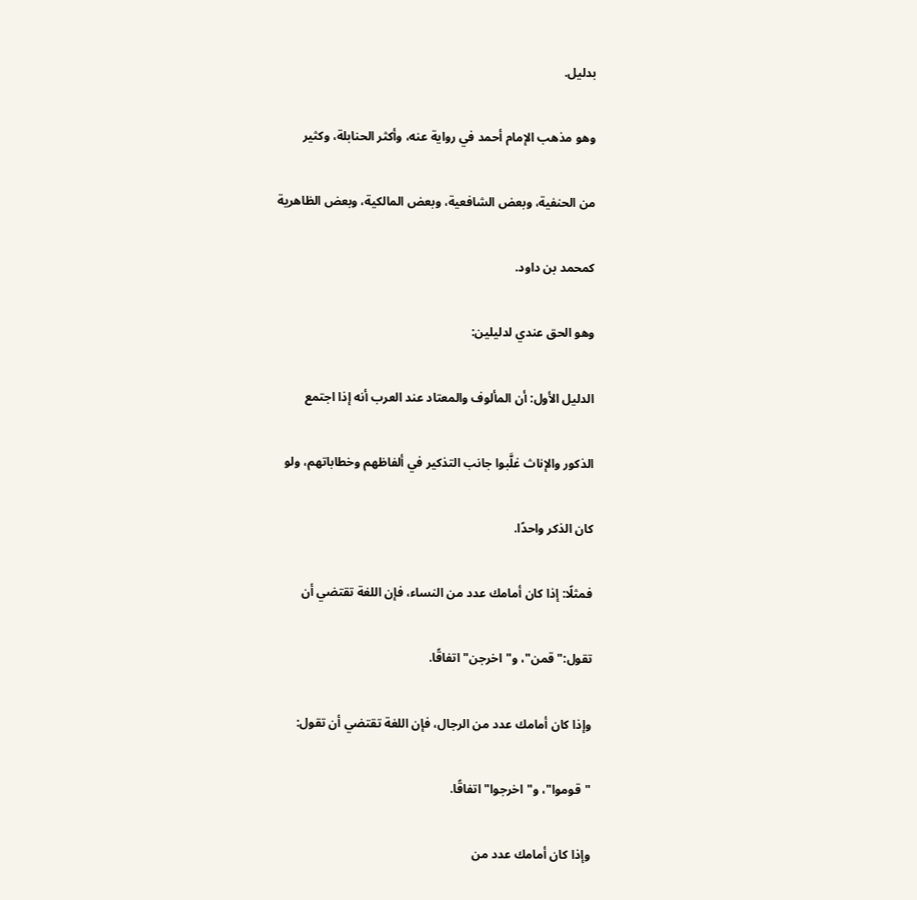بدليل.

وهو مذهب الإمام أحمد في رواية عنه، وأكثر الحنابلة، وكثير

من الحنفية، وبعض الشافعية، وبعض المالكية، وبعض الظاهرية

كمحمد بن داود.

وهو الحق عندي لدليلين:

الدليل الأول: أن المألوف والمعتاد عند العرب أنه إذا اجتمع

الذكور والإناث غلَّبوا جانب التذكير في ألفاظهم وخطاباتهم، ولو

كان الذكر واحدًا.

فمثلًا: إذا كان أمامك عدد من النساء، فإن اللغة تقتضي أن

تقول:"قمن"، و"اخرجن"اتفاقًا.

وإذا كان أمامك عدد من الرجال، فإن اللغة تقتضي أن تقول:

"قوموا"، و"اخرجوا"اتفاقًا.

وإذا كان أمامك عدد من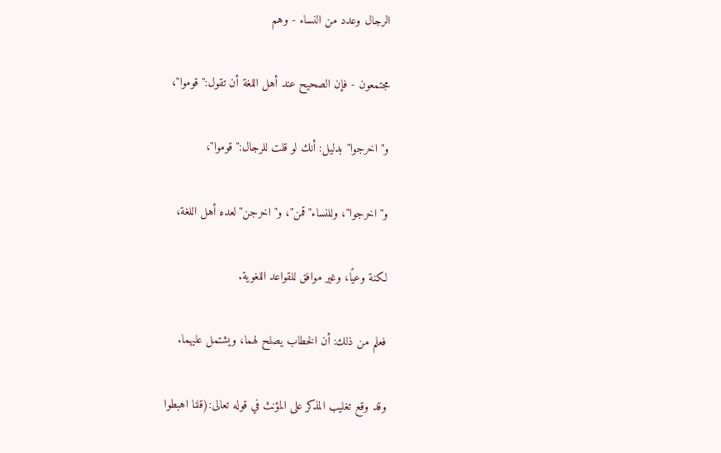الرجال وعدد من النساء - وهم

مجتمعون - فإن الصحيح عند أهل اللغة أن تقول:"قوموا"،

و"اخرجوا"بدليل: أنك لو قلت للرجال:"قوموا"،

و"اخرجوا"، وللنساء"قمن"، و"اخرجن"لعده أهل اللغة،

لكنة وعيًا، وغير موافق للقواعد اللغوية.

فعلم من ذلك: أن الخطاب يصلح لهما، ويشتمل عليهما.

وقد وقع تغليب المذكر على المؤنث في قوله تعالى:(قلنا اهبطوا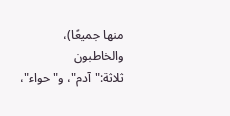منها جميعًا)، والخاطبون ثلاثة:"آدم"، و"حواء"،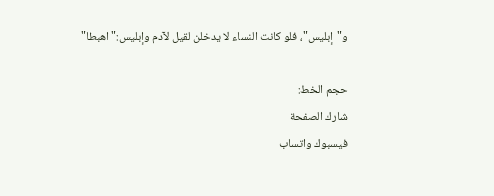و"إبليس"، فلو كانت النساء لا يدخلن لقيل لآدم وإبليس:"اهبطا"

حجم الخط:
شارك الصفحة
فيسبوك واتساب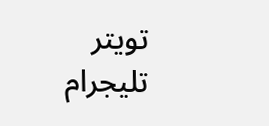تويتر تليجرام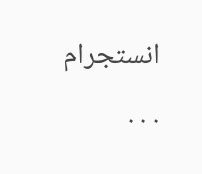انستجرام
. . .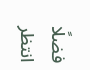فضلًا انتظر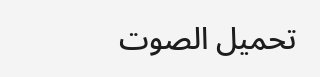تحميل الصوت